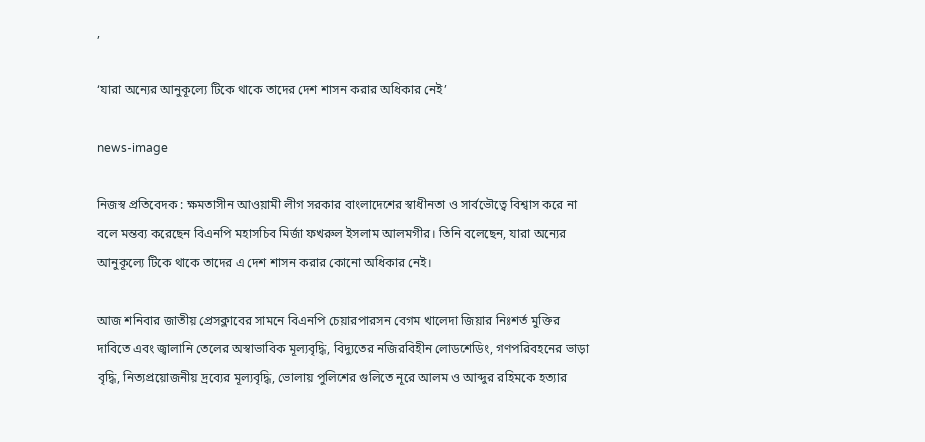,

‘যারা অন্যের আনুকূল্যে টিকে থাকে তাদের দেশ শাসন করার অধিকার নেই’

news-image

নিজস্ব প্রতিবেদক : ক্ষমতাসীন আওয়ামী লীগ সরকার বাংলাদেশের স্বাধীনতা ও সার্বভৌত্বে বিশ্বাস করে না বলে মন্তব্য করেছেন বিএনপি মহাসচিব মির্জা ফখরুল ইসলাম আলমগীর। তিনি বলেছেন, যারা অন্যের আনুকূল্যে টিকে থাকে তাদের এ দেশ শাসন করার কোনো অধিকার নেই।

আজ শনিবার জাতীয় প্রেসক্লাবের সামনে বিএনপি চেয়ারপারসন বেগম খালেদা জিয়ার নিঃশর্ত মুক্তির দাবিতে এবং জ্বালানি তেলের অস্বাভাবিক মূল্যবৃদ্ধি, বিদ্যুতের নজিরবিহীন লোডশেডিং, গণপরিবহনের ভাড়া বৃদ্ধি, নিত্যপ্রয়োজনীয় দ্রব্যের মূল্যবৃদ্ধি, ভোলায় পুলিশের গুলিতে নূরে আলম ও আব্দুর রহিমকে হত্যার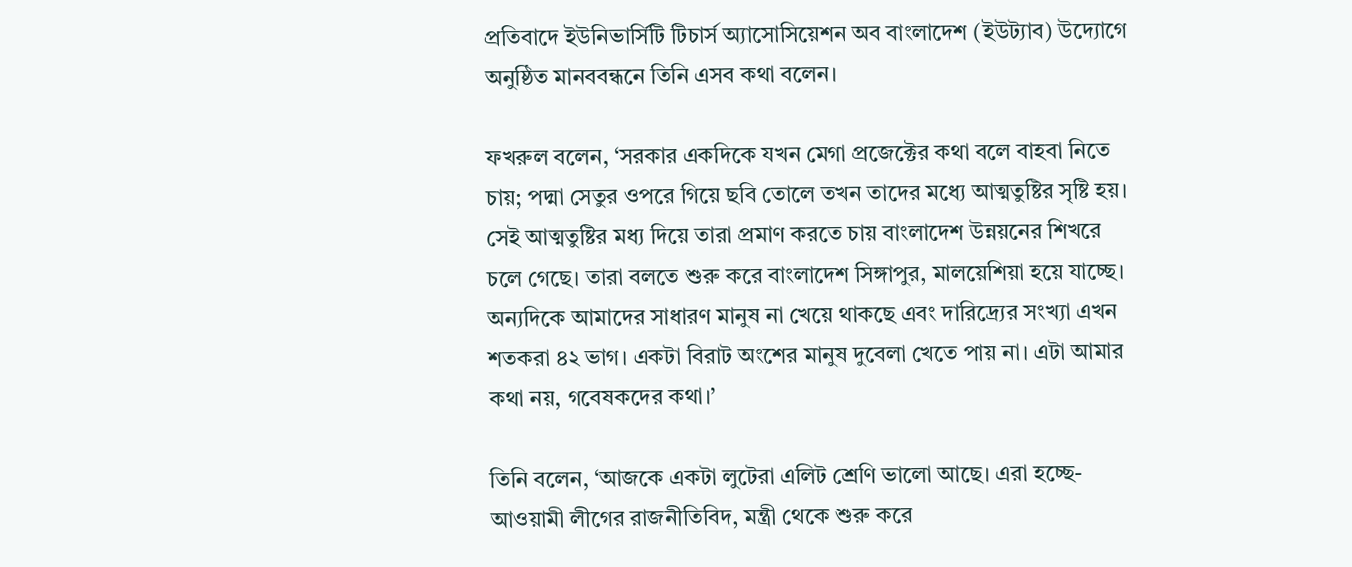প্রতিবাদে ইউনিভার্সিটি টিচার্স অ্যাসোসিয়েশন অব বাংলাদেশ (ইউট্যাব) উদ্যোগে অনুষ্ঠিত মানববন্ধনে তিনি এসব কথা বলেন।

ফখরুল বলেন, ‘সরকার একদিকে যখন মেগা প্রজেক্টের কথা বলে বাহবা নিতে চায়; পদ্মা সেতুর ওপরে গিয়ে ছবি তোলে তখন তাদের মধ্যে আত্মতুষ্টির সৃষ্টি হয়। সেই আত্মতুষ্টির মধ্য দিয়ে তারা প্রমাণ করতে চায় বাংলাদেশ উন্নয়নের শিখরে চলে গেছে। তারা বলতে শুরু করে বাংলাদেশ সিঙ্গাপুর, মালয়েশিয়া হয়ে যাচ্ছে। অন্যদিকে আমাদের সাধারণ মানুষ না খেয়ে থাকছে এবং দারিদ্র্যের সংখ্যা এখন শতকরা ৪২ ভাগ। একটা বিরাট অংশের মানুষ দুবেলা খেতে পায় না। এটা আমার কথা নয়, গবেষকদের কথা।’

তিনি বলেন, ‘আজকে একটা লুটেরা এলিট শ্রেণি ভালো আছে। এরা হচ্ছে- আওয়ামী লীগের রাজনীতিবিদ, মন্ত্রী থেকে শুরু করে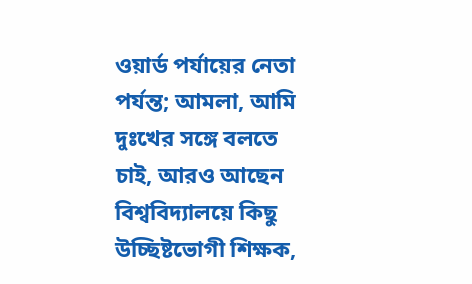ওয়ার্ড পর্যায়ের নেতা পর্যন্ত; আমলা, আমি দুঃখের সঙ্গে বলতে চাই, আরও আছেন বিশ্ববিদ্যালয়ে কিছু উচ্ছিষ্টভোগী শিক্ষক,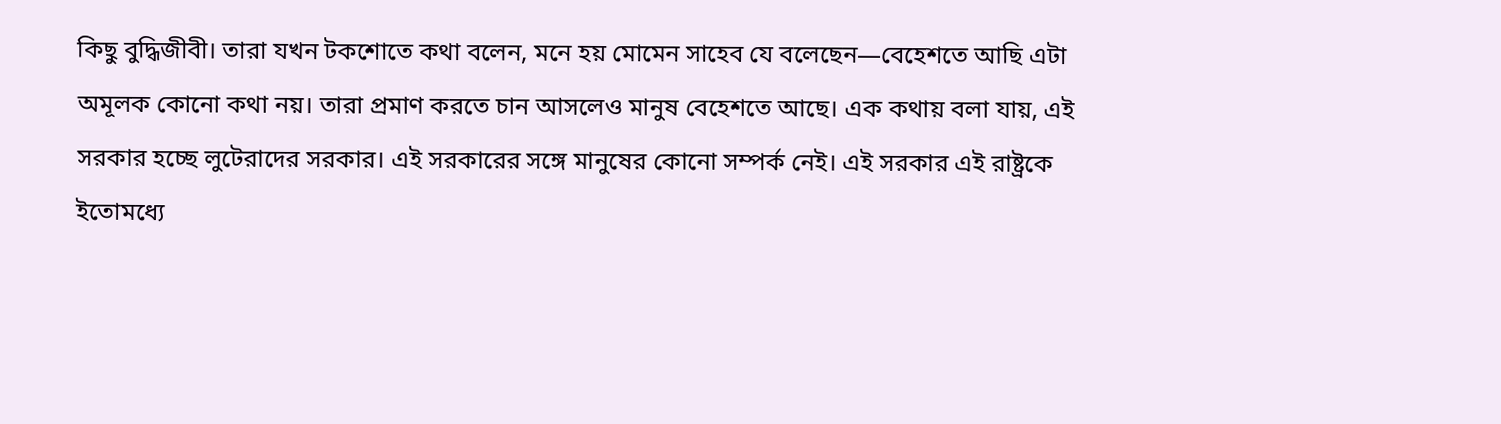কিছু বুদ্ধিজীবী। তারা যখন টকশোতে কথা বলেন, মনে হয় মোমেন সাহেব যে বলেছেন—বেহেশতে আছি এটা অমূলক কোনো কথা নয়। তারা প্রমাণ করতে চান আসলেও মানুষ বেহেশতে আছে। এক কথায় বলা যায়, এই সরকার হচ্ছে লুটেরাদের সরকার। এই সরকারের সঙ্গে মানুষের কোনো সম্পর্ক নেই। এই সরকার এই রাষ্ট্রকে ইতোমধ্যে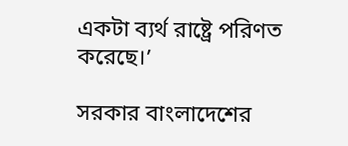একটা ব্যর্থ রাষ্ট্রে পরিণত করেছে।’

সরকার বাংলাদেশের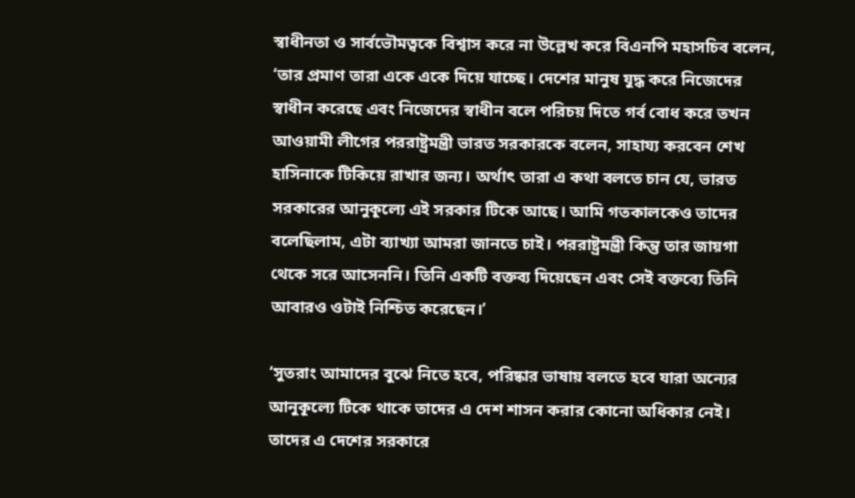স্বাধীনতা ও সার্বভৌমত্বকে বিশ্বাস করে না উল্লেখ করে বিএনপি মহাসচিব বলেন, ‘তার প্রমাণ তারা একে একে দিয়ে যাচ্ছে। দেশের মানুষ যুদ্ধ করে নিজেদের স্বাধীন করেছে এবং নিজেদের স্বাধীন বলে পরিচয় দিতে গর্ব বোধ করে তখন আওয়ামী লীগের পররাষ্ট্রমন্ত্রী ভারত সরকারকে বলেন, সাহায্য করবেন শেখ হাসিনাকে টিকিয়ে রাখার জন্য। অর্থাৎ তারা এ কথা বলতে চান যে, ভারত সরকারের আনুকূল্যে এই সরকার টিকে আছে। আমি গতকালকেও তাদের বলেছিলাম, এটা ব্যাখ্যা আমরা জানতে চাই। পররাষ্ট্রমন্ত্রী কিন্তু তার জায়গা থেকে সরে আসেননি। তিনি একটি বক্তব্য দিয়েছেন এবং সেই বক্তব্যে তিনি আবারও ওটাই নিশ্চিত করেছেন।’

‘সুতরাং আমাদের বুঝে নিতে হবে, পরিষ্কার ভাষায় বলতে হবে যারা অন্যের আনুকূল্যে টিকে থাকে তাদের এ দেশ শাসন করার কোনো অধিকার নেই। তাদের এ দেশের সরকারে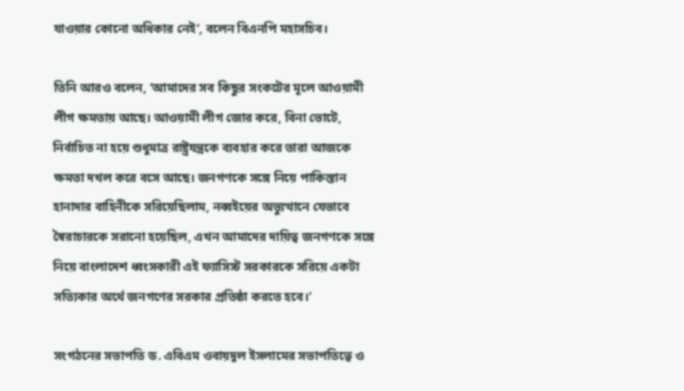যাওয়ার কোনো অধিকার নেই’, বলেন বিএনপি মহাসচিব।

তিনি আরও বলেন, ‘আমাদের সব কিছুর সংকটের মূলে আওয়ামী লীগ ক্ষমতায় আছে। আওয়ামী লীগ জোর করে, বিনা ভোটে, নির্বাচিত না হয়ে শুধুমাত্র রাষ্ট্রযন্ত্রকে ব্যবহার করে তারা আজকে ক্ষমতা দখল করে বসে আছে। জনগণকে সঙ্গে নিয়ে পাকিস্তান হানাদার বাহিনীকে সরিয়েছিলাম, নব্বইয়ের অভ্যুত্থানে যেভাবে স্বৈরাচারকে সরানো হয়েছিল, এখন আমাদের দায়িত্ব জনগণকে সঙ্গে নিয়ে বাংলাদেশ ধ্বংসকারী এই ফ্যাসিস্ট সরকারকে সরিয়ে একটা সত্যিকার অর্থে জনগণের সরকার প্রতিষ্ঠা করতে হবে।’

সংগঠনের সভাপতি ড. এবিএম ওবায়দুল ইসলামের সভাপতিত্বে ও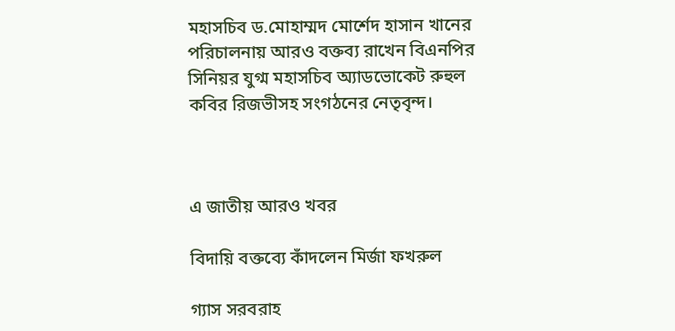মহাসচিব ড.মোহাম্মদ মোর্শেদ হাসান খানের পরিচালনায় আরও বক্তব্য রাখেন বিএনপির সিনিয়র যুগ্ম মহাসচিব অ্যাডভোকেট রুহুল কবির রিজভীসহ সংগঠনের নেতৃবৃন্দ।



এ জাতীয় আরও খবর

বিদায়ি বক্তব্যে কাঁদলেন মির্জা ফখরুল

গ্যাস সরবরাহ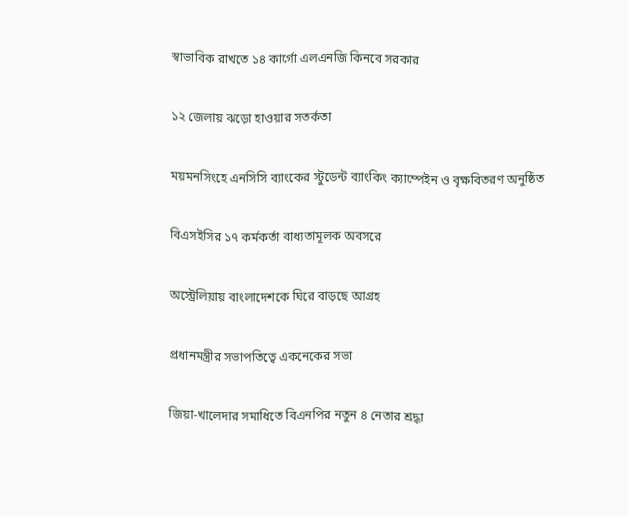স্বাভাবিক রাখতে ১৪ কার্গো এলএনজি কিনবে সরকার

১২ জেলায় ঝড়ো হাওয়ার সতর্কতা

ময়মনসিংহে এনসিসি ব্যাংকের স্টুডেন্ট ব্যাংকিং ক্যাম্পেইন ও বৃক্ষবিতরণ অনুষ্ঠিত

বিএসইসির ১৭ কর্মকর্তা বাধ্যতামূলক অবসরে

অস্ট্রেলিয়ায় বাংলাদেশকে ঘিরে বাড়ছে আগ্রহ

প্রধানমন্ত্রীর সভাপতিত্বে একনেকের সভা

জিয়া-খালেদার সমাধিতে বিএনপির নতুন ৪ নেতার শ্রদ্ধা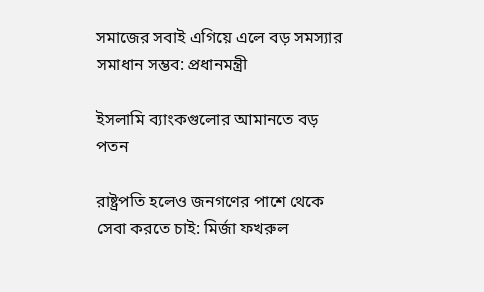সমাজের সবাই এগিয়ে এলে বড় সমস্যার সমাধান সম্ভব: প্রধানমন্ত্রী

ইসলামি ব্যাংকগুলোর আমানতে বড় পতন

রাষ্ট্রপতি হলেও জনগণের পাশে থেকে সেবা করতে চাই: মির্জা ফখরুল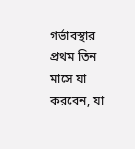গর্ভাবস্থার প্রথম তিন মাসে যা করবেন, যা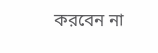করবেন না